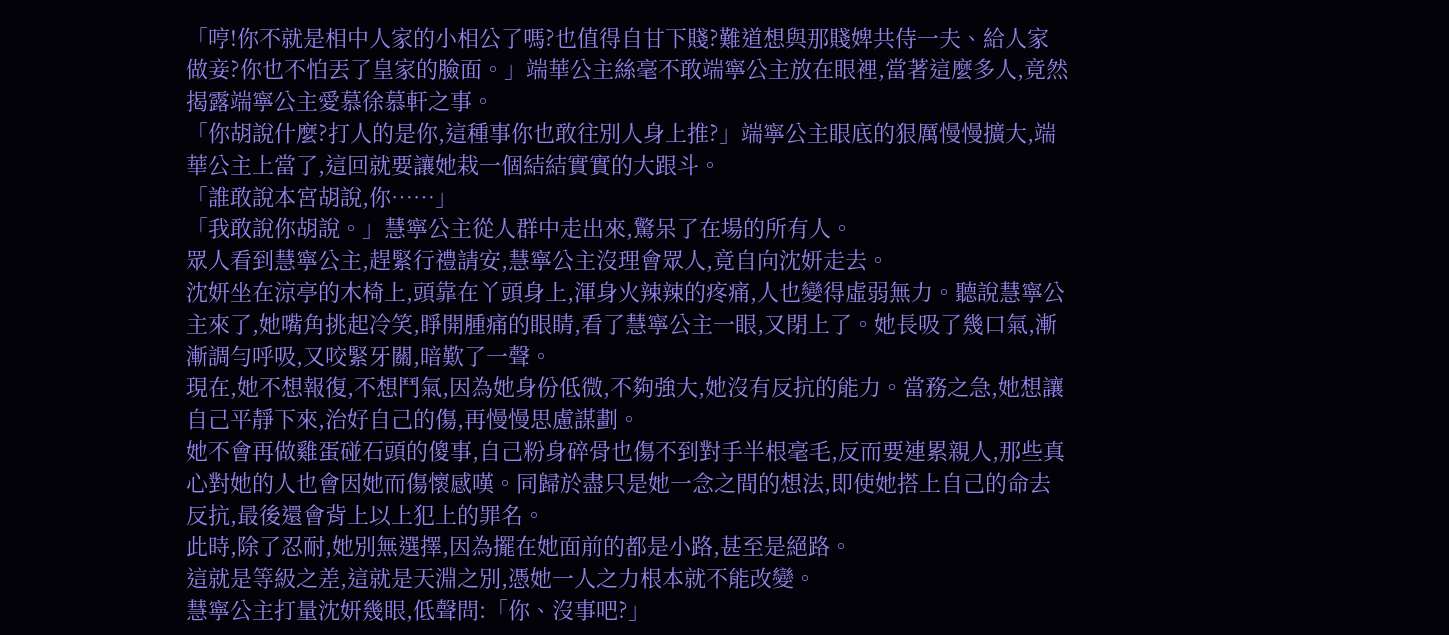「哼!你不就是相中人家的小相公了嗎?也值得自甘下賤?難道想與那賤婢共侍一夫、給人家做妾?你也不怕丟了皇家的臉面。」端華公主絲毫不敢端寧公主放在眼裡,當著這麼多人,竟然揭露端寧公主愛慕徐慕軒之事。
「你胡說什麼?打人的是你,這種事你也敢往別人身上推?」端寧公主眼底的狠厲慢慢擴大,端華公主上當了,這回就要讓她栽一個結結實實的大跟斗。
「誰敢說本宮胡說,你……」
「我敢說你胡說。」慧寧公主從人群中走出來,驚呆了在場的所有人。
眾人看到慧寧公主,趕緊行禮請安,慧寧公主沒理會眾人,竟自向沈妍走去。
沈妍坐在涼亭的木椅上,頭靠在丫頭身上,渾身火辣辣的疼痛,人也變得虛弱無力。聽說慧寧公主來了,她嘴角挑起冷笑,睜開腫痛的眼睛,看了慧寧公主一眼,又閉上了。她長吸了幾口氣,漸漸調勻呼吸,又咬緊牙關,暗歎了一聲。
現在,她不想報復,不想鬥氣,因為她身份低微,不夠強大,她沒有反抗的能力。當務之急,她想讓自己平靜下來,治好自己的傷,再慢慢思慮謀劃。
她不會再做雞蛋碰石頭的傻事,自己粉身碎骨也傷不到對手半根毫毛,反而要連累親人,那些真心對她的人也會因她而傷懷感嘆。同歸於盡只是她一念之間的想法,即使她搭上自己的命去反抗,最後還會背上以上犯上的罪名。
此時,除了忍耐,她別無選擇,因為擺在她面前的都是小路,甚至是絕路。
這就是等級之差,這就是天淵之別,憑她一人之力根本就不能改變。
慧寧公主打量沈妍幾眼,低聲問:「你、沒事吧?」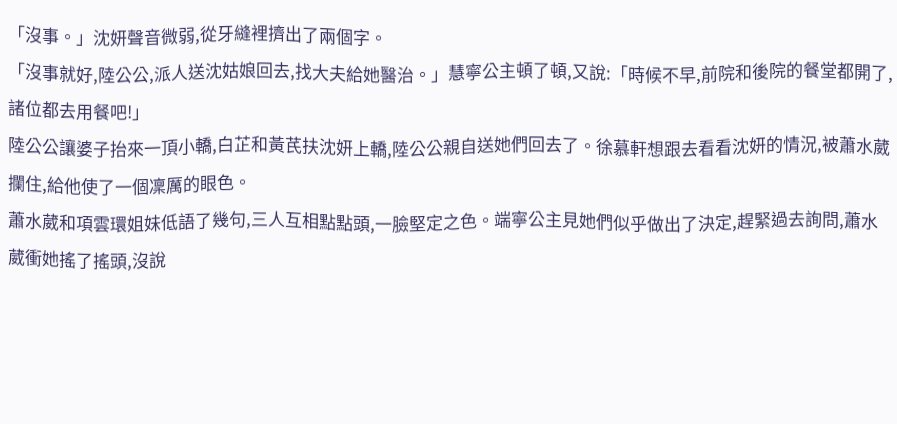「沒事。」沈妍聲音微弱,從牙縫裡擠出了兩個字。
「沒事就好,陸公公,派人送沈姑娘回去,找大夫給她醫治。」慧寧公主頓了頓,又說:「時候不早,前院和後院的餐堂都開了,諸位都去用餐吧!」
陸公公讓婆子抬來一頂小轎,白芷和黃芪扶沈妍上轎,陸公公親自送她們回去了。徐慕軒想跟去看看沈妍的情況,被蕭水葳攔住,給他使了一個凜厲的眼色。
蕭水葳和項雲環姐妹低語了幾句,三人互相點點頭,一臉堅定之色。端寧公主見她們似乎做出了決定,趕緊過去詢問,蕭水葳衝她搖了搖頭,沒說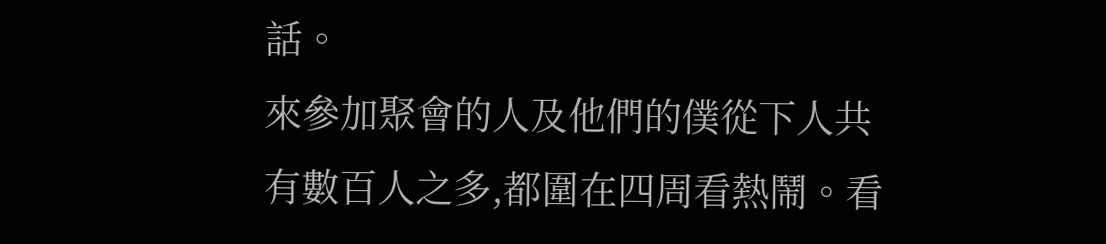話。
來參加聚會的人及他們的僕從下人共有數百人之多,都圍在四周看熱鬧。看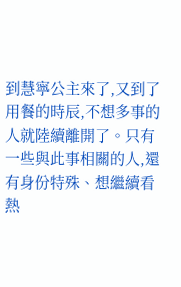到慧寧公主來了,又到了用餐的時辰,不想多事的人就陸續離開了。只有一些與此事相關的人,還有身份特殊、想繼續看熱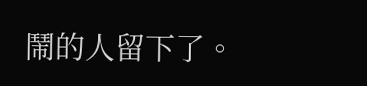鬧的人留下了。